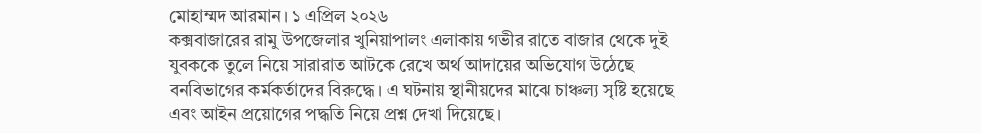মোহাম্মদ আরমান। ১ এপ্রিল ২০২৬
কক্সবাজারের রামু উপজেলার খুনিয়াপালং এলাকায় গভীর রাতে বাজার থেকে দুই যুবককে তুলে নিয়ে সারারাত আটকে রেখে অর্থ আদায়ের অভিযোগ উঠেছে বনবিভাগের কর্মকর্তাদের বিরুদ্ধে। এ ঘটনায় স্থানীয়দের মাঝে চাঞ্চল্য সৃষ্টি হয়েছে এবং আইন প্রয়োগের পদ্ধতি নিয়ে প্রশ্ন দেখা দিয়েছে।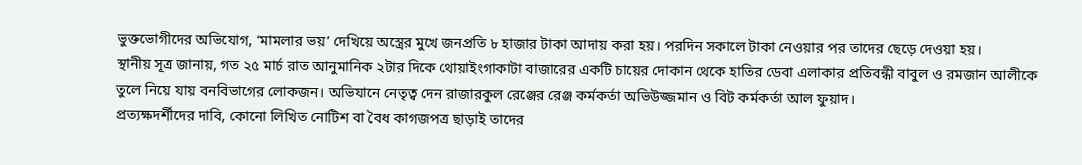ভুক্তভোগীদের অভিযোগ, ‘মামলার ভয়’ দেখিয়ে অস্ত্রের মুখে জনপ্রতি ৮ হাজার টাকা আদায় করা হয়। পরদিন সকালে টাকা নেওয়ার পর তাদের ছেড়ে দেওয়া হয়।
স্থানীয় সূত্র জানায়, গত ২৫ মার্চ রাত আনুমানিক ২টার দিকে থোয়াইংগাকাটা বাজারের একটি চায়ের দোকান থেকে হাতির ডেবা এলাকার প্রতিবন্ধী বাবুল ও রমজান আলীকে তুলে নিয়ে যায় বনবিভাগের লোকজন। অভিযানে নেতৃত্ব দেন রাজারকুল রেঞ্জের রেঞ্জ কর্মকর্তা অভিউজ্জমান ও বিট কর্মকর্তা আল ফুয়াদ।
প্রত্যক্ষদর্শীদের দাবি, কোনো লিখিত নোটিশ বা বৈধ কাগজপত্র ছাড়াই তাদের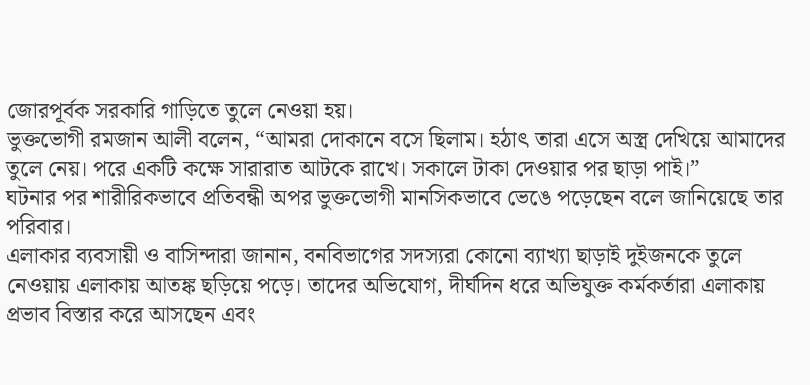জোরপূর্বক সরকারি গাড়িতে তুলে নেওয়া হয়।
ভুক্তভোগী রমজান আলী বলেন, “আমরা দোকানে বসে ছিলাম। হঠাৎ তারা এসে অস্ত্র দেখিয়ে আমাদের তুলে নেয়। পরে একটি কক্ষে সারারাত আটকে রাখে। সকালে টাকা দেওয়ার পর ছাড়া পাই।”
ঘটনার পর শারীরিকভাবে প্রতিবন্ধী অপর ভুক্তভোগী মানসিকভাবে ভেঙে পড়েছেন বলে জানিয়েছে তার পরিবার।
এলাকার ব্যবসায়ী ও বাসিন্দারা জানান, বনবিভাগের সদস্যরা কোনো ব্যাখ্যা ছাড়াই দুইজনকে তুলে নেওয়ায় এলাকায় আতঙ্ক ছড়িয়ে পড়ে। তাদের অভিযোগ, দীর্ঘদিন ধরে অভিযুক্ত কর্মকর্তারা এলাকায় প্রভাব বিস্তার করে আসছেন এবং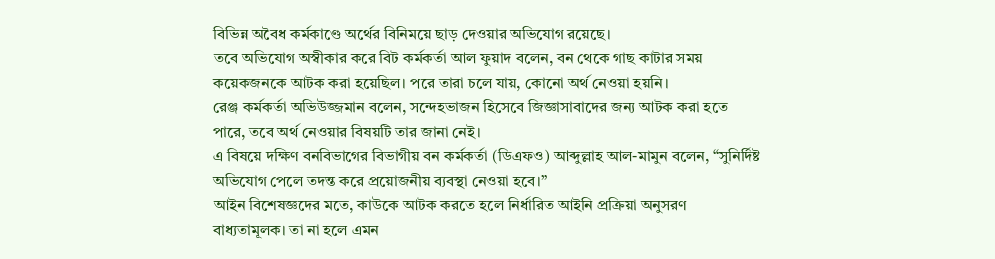বিভিন্ন অবৈধ কর্মকাণ্ডে অর্থের বিনিময়ে ছাড় দেওয়ার অভিযোগ রয়েছে।
তবে অভিযোগ অস্বীকার করে বিট কর্মকর্তা আল ফুয়াদ বলেন, বন থেকে গাছ কাটার সময় কয়েকজনকে আটক করা হয়েছিল। পরে তারা চলে যায়, কোনো অর্থ নেওয়া হয়নি।
রেঞ্জ কর্মকর্তা অভিউজ্জমান বলেন, সন্দেহভাজন হিসেবে জিজ্ঞাসাবাদের জন্য আটক করা হতে পারে, তবে অর্থ নেওয়ার বিষয়টি তার জানা নেই।
এ বিষয়ে দক্ষিণ বনবিভাগের বিভাগীয় বন কর্মকর্তা (ডিএফও) আব্দুল্লাহ আল-মামুন বলেন, “সুনির্দিষ্ট অভিযোগ পেলে তদন্ত করে প্রয়োজনীয় ব্যবস্থা নেওয়া হবে।”
আইন বিশেষজ্ঞদের মতে, কাউকে আটক করতে হলে নির্ধারিত আইনি প্রক্রিয়া অনুসরণ বাধ্যতামূলক। তা না হলে এমন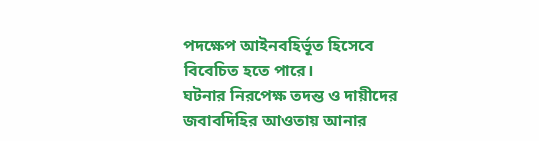পদক্ষেপ আইনবহির্ভূত হিসেবে বিবেচিত হতে পারে।
ঘটনার নিরপেক্ষ তদন্ত ও দায়ীদের জবাবদিহির আওতায় আনার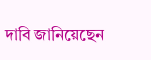দাবি জানিয়েছেন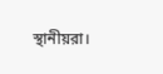স্থানীয়রা।